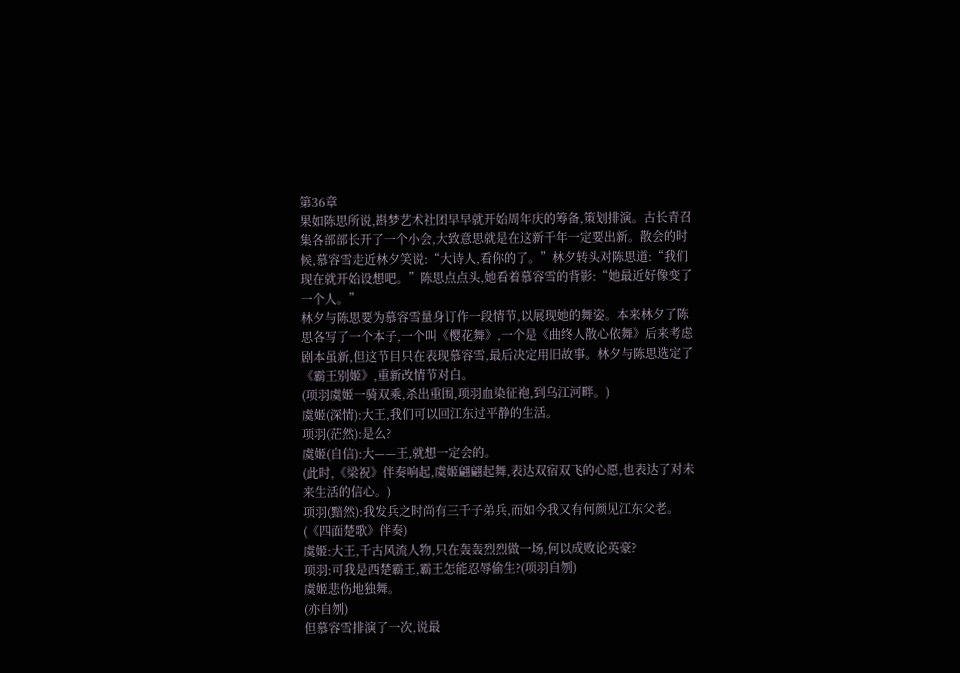第36章
果如陈思所说,斟梦艺术社团早早就开始周年庆的筹备,策划排演。古长青召集各部部长开了一个小会,大致意思就是在这新千年一定要出新。散会的时候,慕容雪走近林夕笑说:“大诗人,看你的了。”林夕转头对陈思道:“我们现在就开始设想吧。”陈思点点头,她看着慕容雪的背影:“她最近好像变了一个人。”
林夕与陈思要为慕容雪量身订作一段情节,以展现她的舞姿。本来林夕了陈思各写了一个本子,一个叫《樱花舞》,一个是《曲终人散心依舞》后来考虑剧本虽新,但这节目只在表现慕容雪,最后决定用旧故事。林夕与陈思选定了《霸王别姬》,重新改情节对白。
(项羽虞姬一骑双乘,杀出重围,项羽血染征袍,到乌江河畔。)
虞姬(深情):大王,我们可以回江东过平静的生活。
项羽(茫然):是么?
虞姬(自信):大——王,就想一定会的。
(此时,《梁祝》伴奏响起,虞姬翩翩起舞,表达双宿双飞的心愿,也表达了对未来生活的信心。)
项羽(黯然):我发兵之时尚有三千子弟兵,而如今我又有何颜见江东父老。
(《四面楚歌》伴奏)
虞姬:大王,千古风流人物,只在轰轰烈烈做一场,何以成败论英豪?
项羽:可我是西楚霸王,霸王怎能忍辱偷生?(项羽自刎)
虞姬悲伤地独舞。
(亦自刎)
但慕容雪排演了一次,说最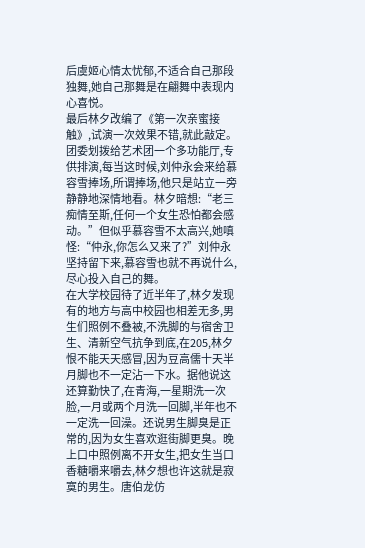后虞姬心情太忧郁,不适合自己那段独舞,她自己那舞是在翩舞中表现内心喜悦。
最后林夕改编了《第一次亲蜜接触》,试演一次效果不错,就此敲定。
团委划拨给艺术团一个多功能厅,专供排演,每当这时候,刘仲永会来给慕容雪捧场,所谓捧场,他只是站立一旁静静地深情地看。林夕暗想:“老三痴情至斯,任何一个女生恐怕都会感动。”但似乎慕容雪不太高兴,她嗔怪:“仲永,你怎么又来了?”刘仲永坚持留下来,慕容雪也就不再说什么,尽心投入自己的舞。
在大学校园待了近半年了,林夕发现有的地方与高中校园也相差无多,男生们照例不叠被,不洗脚的与宿舍卫生、清新空气抗争到底,在205,林夕恨不能天天感冒,因为豆高儒十天半月脚也不一定沾一下水。据他说这还算勤快了,在青海,一星期洗一次脸,一月或两个月洗一回脚,半年也不一定洗一回澡。还说男生脚臭是正常的,因为女生喜欢逛街脚更臭。晚上口中照例离不开女生,把女生当口香糖嚼来嚼去,林夕想也许这就是寂寞的男生。唐伯龙仿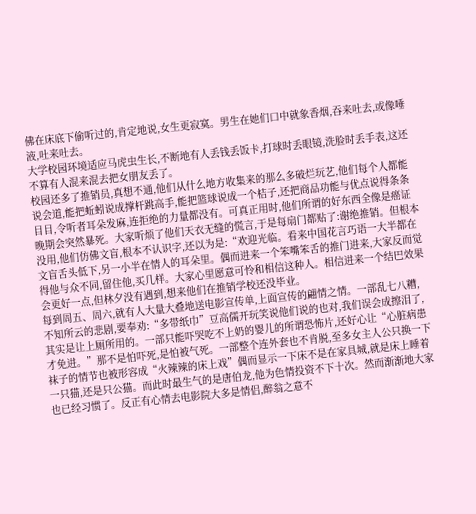佛在床底下偷听过的,肯定地说,女生更寂寞。男生在她们口中就象香烟,吞来吐去,或像唾液,吐来吐去。
大学校园环境适应马虎虫生长,不断地有人丢钱丢饭卡,打球时丢眼镜,洗脸时丢手表,这还不算有人混来混去把女朋友丢了。
校园还多了推销员,真想不通,他们从什么地方收集来的那么多破烂玩艺,他们每个人都能说会道,能把蚯蚓说成撑杆跳高手,能把篮球说成一个桔子,还把商品功能与优点说得条条目目,令听者耳朵发麻,连拒绝的力量都没有。可真正用时,他们所谓的好东西全像是癌证晚期会突然暴死。大家听烦了他们天衣无缝的慌言,于是每扇门都贴了:谢绝推销。但根本没用,他们仿佛文盲,根本不认识字,还以为是:“欢迎光临。看来中国花言巧语一大半都在文盲舌头低下,另一小半在情人的耳朵里。偶而进来一个笨嘴笨舌的推门进来,大家反而觉得他与众不同,留住他,买几样。大家心里愿意可怜和相信这种人。相信进来一个结巴效果会更好一点,但林夕没有遇到,想来他们在推销学校还没毕业。
每到周五、周六,就有人大量大叠地送电影宣传单,上面宣传的翩情之情。一部乱七八糟,不知所云的悲剧,要奉劝:“多带纸巾”豆高儒开玩笑说他们说的也对,我们误会成擦泪了,其实是让上厕所用的。一部只能吓哭吃不上奶的婴儿的所谓恐怖片,还好心让“心脏病患才免进。”那不是怕吓死,是怕被气死。一部整个连外套也不肯脱,至多女主人公只换一下袜子的情节也被形容成“火辣辣的床上戏”偶而显示一下床不是在家具城,就是床上睡着一只猫,还是只公猫。而此时最生气的是唐伯龙,他为色情投资不下十次。然而渐渐地大家也已经习惯了。反正有心情去电影院大多是情侣,醉翁之意不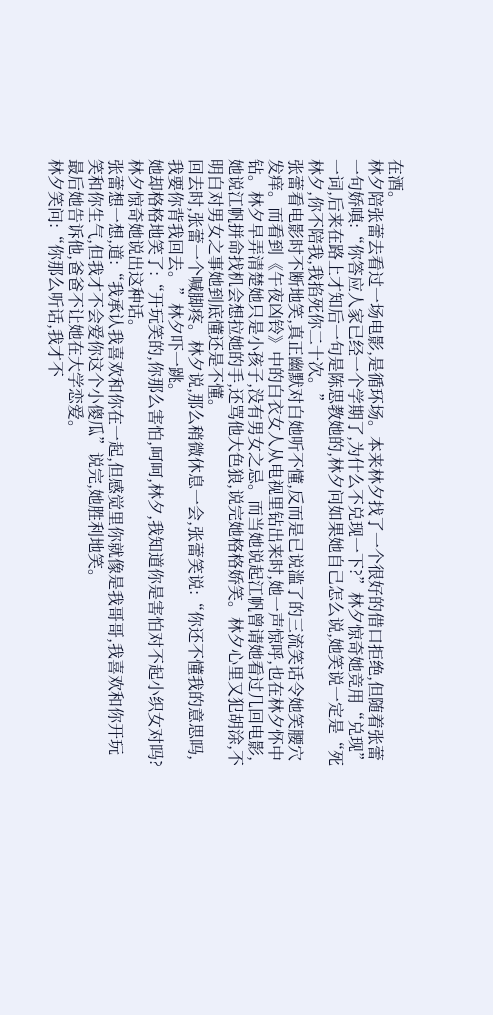在酒。
林夕陪张蕾去看过一场电影,是循环场。本来林夕找了一个很好的借口拒绝,但随着张蕾一句娇嗔:“你答应人家已经一个学期了,为什么不兑现一下?”林夕惊奇她竞用“兑现”一词,后来在路上才知后一句是陈思教她的,林夕问如果她自己怎么说,她笑说一定是“死林夕,你不陪我,我掐死你二十次。”
张蕾看电影时不断地笑,真正幽默对白她听不懂,反而是已说滥了的三流笑话令她笑腰穴发痒。而看到《午夜凶铃》中的白衣女人从电视里钻出来时,她一声惊呼,也在林夕怀中钻。林夕早弄清楚她只是小孩子,没有男女之忌。而当她说起江帆曾请她看过几回电影,她说江帆拼命找机会想拉她的手,还骂他大色狼,说完她格格娇笑。林夕心里又犯胡涂,不明白对男女之事她到底懂还是不懂。
回去时,张蕾一个喊脚疼。林夕说,那么稍微休息一会,张蕾笑说:“你还不懂我的意思吗,我要你背我回去。”林夕吓一跳。
她却格格地笑了:“开玩笑的,你那么害怕,呵呵,林夕,我知道你是害怕对不起小织女对吗?
林夕惊奇她说出这种话。
张蕾想一想,道:“我承认我喜欢和你在一起,但感觉里你就像是我哥哥,我喜欢和你开玩笑和你生气,但我才不会爱你这个小傻瓜”说完,她胜利地笑。
最后她告诉他,爸爸不让她在大学恋爱。
林夕笑问:“你那么听话,我才不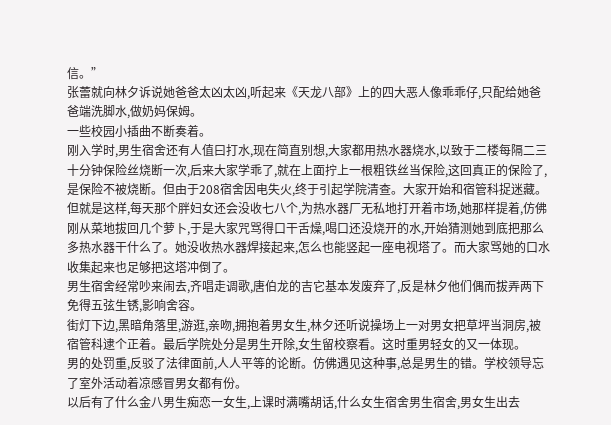信。”
张蕾就向林夕诉说她爸爸太凶太凶,听起来《天龙八部》上的四大恶人像乖乖仔,只配给她爸爸端洗脚水,做奶妈保姆。
一些校园小插曲不断奏着。
刚入学时,男生宿舍还有人值曰打水,现在简直别想,大家都用热水器烧水,以致于二楼每隔二三十分钟保险丝烧断一次,后来大家学乖了,就在上面拧上一根粗铁丝当保险,这回真正的保险了,是保险不被烧断。但由于208宿舍因电失火,终于引起学院清查。大家开始和宿管科捉迷藏。但就是这样,每天那个胖妇女还会没收七八个,为热水器厂无私地打开着市场,她那样提着,仿佛刚从菜地拔回几个萝卜,于是大家咒骂得口干舌燥,喝口还没烧开的水,开始猜测她到底把那么多热水器干什么了。她没收热水器焊接起来,怎么也能竖起一座电视塔了。而大家骂她的口水收集起来也足够把这塔冲倒了。
男生宿舍经常吵来闹去,齐唱走调歌,唐伯龙的吉它基本发废弃了,反是林夕他们偶而拔弄两下免得五弦生锈,影响舍容。
街灯下边,黑暗角落里,游逛,亲吻,拥抱着男女生,林夕还听说操场上一对男女把草坪当洞房,被宿管科逮个正着。最后学院处分是男生开除,女生留校察看。这时重男轻女的又一体现。
男的处罚重,反驳了法律面前,人人平等的论断。仿佛遇见这种事,总是男生的错。学校领导忘了室外活动着凉感冒男女都有份。
以后有了什么金八男生痴恋一女生,上课时满嘴胡话,什么女生宿舍男生宿舍,男女生出去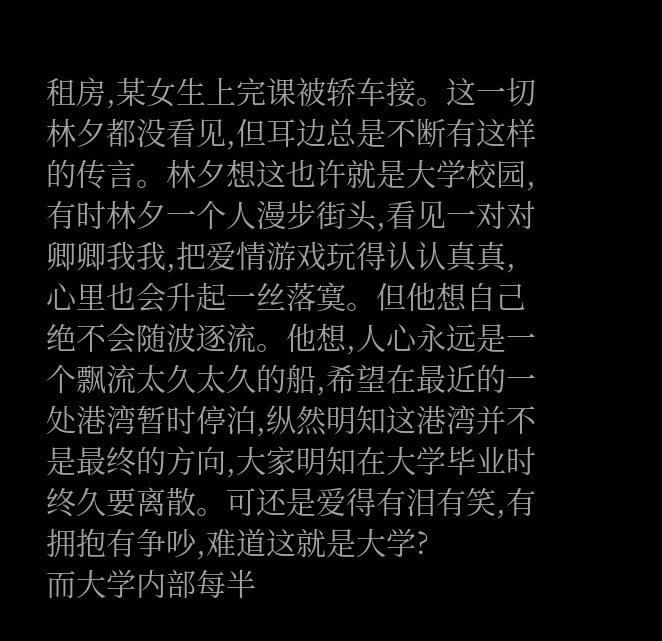租房,某女生上完课被轿车接。这一切林夕都没看见,但耳边总是不断有这样的传言。林夕想这也许就是大学校园,有时林夕一个人漫步街头,看见一对对卿卿我我,把爱情游戏玩得认认真真,心里也会升起一丝落寞。但他想自己绝不会随波逐流。他想,人心永远是一个飘流太久太久的船,希望在最近的一处港湾暂时停泊,纵然明知这港湾并不是最终的方向,大家明知在大学毕业时终久要离散。可还是爱得有泪有笑,有拥抱有争吵,难道这就是大学?
而大学内部每半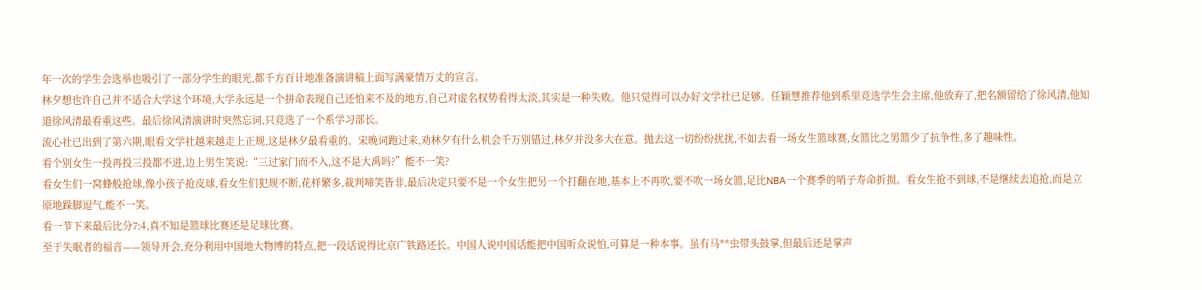年一次的学生会选举也吸引了一部分学生的眼光,都千方百计地准备演讲稿上面写满豪情万丈的宣言。
林夕想也许自己并不适合大学这个环境,大学永远是一个拼命表现自己还怕来不及的地方,自己对虚名权势看得太淡,其实是一种失败。他只觉得可以办好文学社已足够。任颖慧推荐他到系里竞选学生会主席,他放弃了,把名额留给了徐风清,他知道徐风清最看重这些。最后徐风清演讲时突然忘词,只竞选了一个系学习部长。
流心社已出到了第六期,眼看文学社越来越走上正规,这是林夕最看重的。宋晚词跑过来,劝林夕有什么机会千万别错过,林夕并没多大在意。抛去这一切纷纷扰扰,不如去看一场女生篮球赛,女篮比之男篮少了抗争性,多了趣味性。
看个别女生一投再投三投都不进,边上男生笑说:“三过家门而不入,这不是大禹吗?”能不一笑?
看女生们一窝蜂般抢球,像小孩子抢皮球,看女生们犯规不断,花样繁多,裁判啼笑皆非,最后决定只要不是一个女生把另一个打翻在地,基本上不再吹,要不吹一场女篮,足比NBA一个赛季的哨子寿命折损。看女生抢不到球,不是继续去追抢,而是立原地跺脚逗气,能不一笑。
看一节下来最后比分7:4,真不知是篮球比赛还是足球比赛。
至于失眠者的福音——领导开会,充分利用中国地大物博的特点,把一段话说得比京广铁路还长。中国人说中国话能把中国听众说怕,可算是一种本事。虽有马**虫带头鼓掌,但最后还是掌声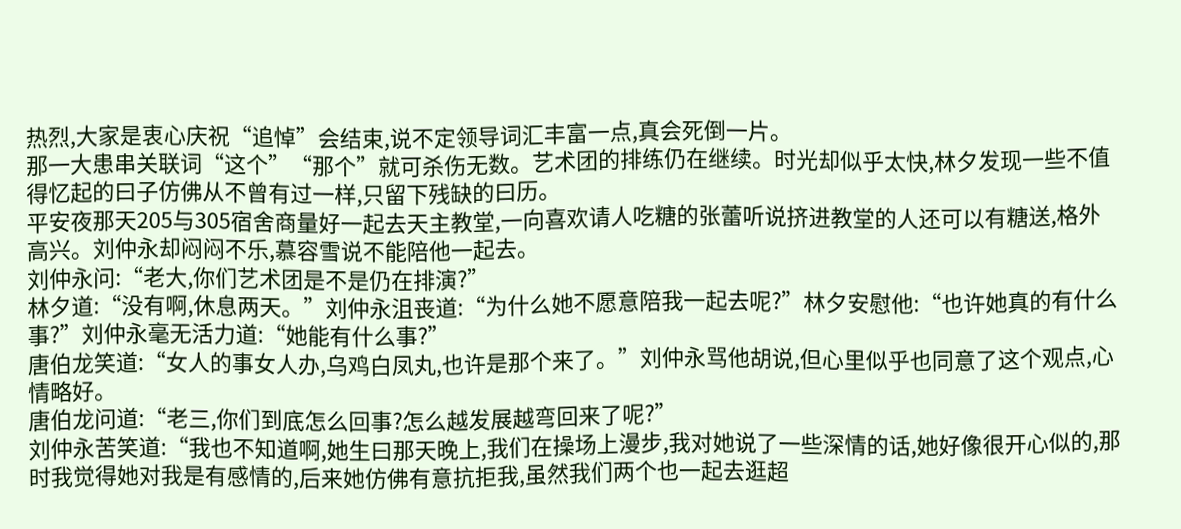热烈,大家是衷心庆祝“追悼”会结束,说不定领导词汇丰富一点,真会死倒一片。
那一大患串关联词“这个”“那个”就可杀伤无数。艺术团的排练仍在继续。时光却似乎太快,林夕发现一些不值得忆起的曰子仿佛从不曾有过一样,只留下残缺的曰历。
平安夜那天205与305宿舍商量好一起去天主教堂,一向喜欢请人吃糖的张蕾听说挤进教堂的人还可以有糖送,格外高兴。刘仲永却闷闷不乐,慕容雪说不能陪他一起去。
刘仲永问:“老大,你们艺术团是不是仍在排演?”
林夕道:“没有啊,休息两天。”刘仲永沮丧道:“为什么她不愿意陪我一起去呢?”林夕安慰他:“也许她真的有什么事?”刘仲永毫无活力道:“她能有什么事?”
唐伯龙笑道:“女人的事女人办,乌鸡白凤丸,也许是那个来了。”刘仲永骂他胡说,但心里似乎也同意了这个观点,心情略好。
唐伯龙问道:“老三,你们到底怎么回事?怎么越发展越弯回来了呢?”
刘仲永苦笑道:“我也不知道啊,她生曰那天晚上,我们在操场上漫步,我对她说了一些深情的话,她好像很开心似的,那时我觉得她对我是有感情的,后来她仿佛有意抗拒我,虽然我们两个也一起去逛超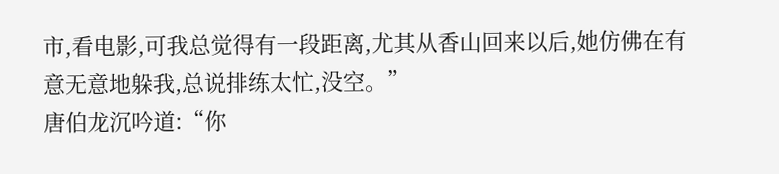市,看电影,可我总觉得有一段距离,尤其从香山回来以后,她仿佛在有意无意地躲我,总说排练太忙,没空。”
唐伯龙沉吟道:“你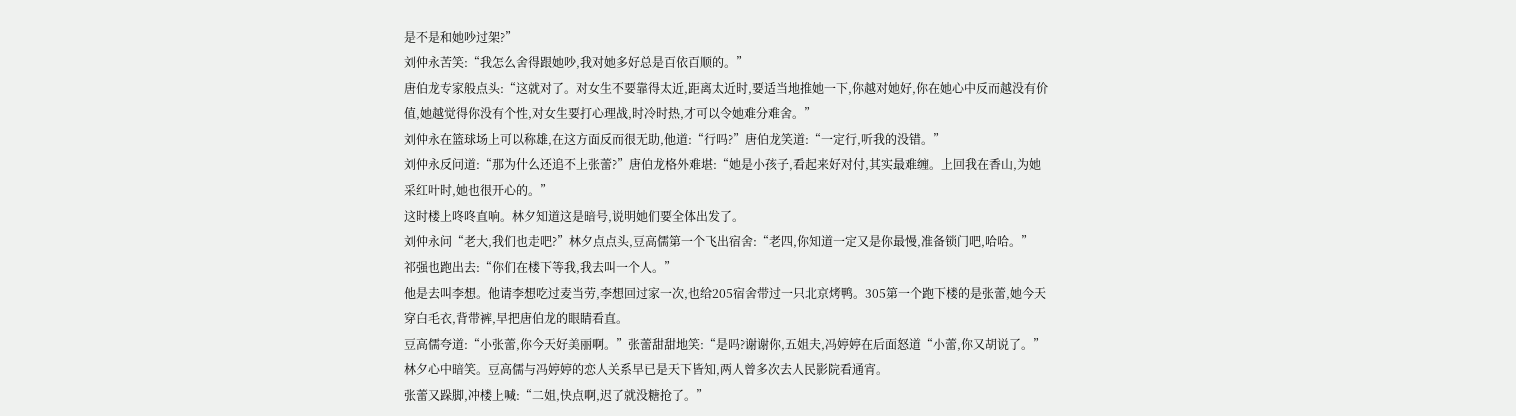是不是和她吵过架?”
刘仲永苦笑:“我怎么舍得跟她吵,我对她多好总是百依百顺的。”
唐伯龙专家般点头:“这就对了。对女生不要靠得太近,距离太近时,要适当地推她一下,你越对她好,你在她心中反而越没有价值,她越觉得你没有个性,对女生要打心理战,时冷时热,才可以令她难分难舍。”
刘仲永在篮球场上可以称雄,在这方面反而很无助,他道:“行吗?”唐伯龙笑道:“一定行,听我的没错。”
刘仲永反问道:“那为什么还追不上张蕾?”唐伯龙格外难堪:“她是小孩子,看起来好对付,其实最难缠。上回我在香山,为她采红叶时,她也很开心的。”
这时楼上咚咚直响。林夕知道这是暗号,说明她们要全体出发了。
刘仲永问“老大,我们也走吧?”林夕点点头,豆高儒第一个飞出宿舍:“老四,你知道一定又是你最慢,准备锁门吧,哈哈。”
祁强也跑出去:“你们在楼下等我,我去叫一个人。”
他是去叫李想。他请李想吃过麦当劳,李想回过家一次,也给205宿舍带过一只北京烤鸭。305第一个跑下楼的是张蕾,她今天穿白毛衣,背带裤,早把唐伯龙的眼睛看直。
豆高儒夸道:“小张蕾,你今天好美丽啊。”张蕾甜甜地笑:“是吗?谢谢你,五姐夫,冯婷婷在后面怒道“小蕾,你又胡说了。”林夕心中暗笑。豆高儒与冯婷婷的恋人关系早已是天下皆知,两人曾多次去人民影院看通宵。
张蕾又跺脚,冲楼上喊:“二姐,快点啊,迟了就没糖抢了。”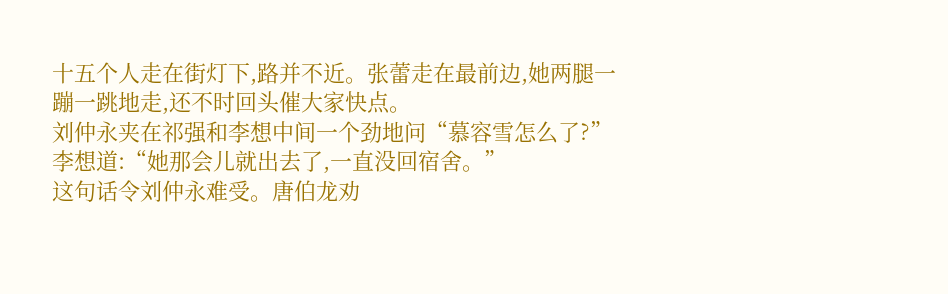十五个人走在街灯下,路并不近。张蕾走在最前边,她两腿一蹦一跳地走,还不时回头催大家快点。
刘仲永夹在祁强和李想中间一个劲地问“慕容雪怎么了?”
李想道:“她那会儿就出去了,一直没回宿舍。”
这句话令刘仲永难受。唐伯龙劝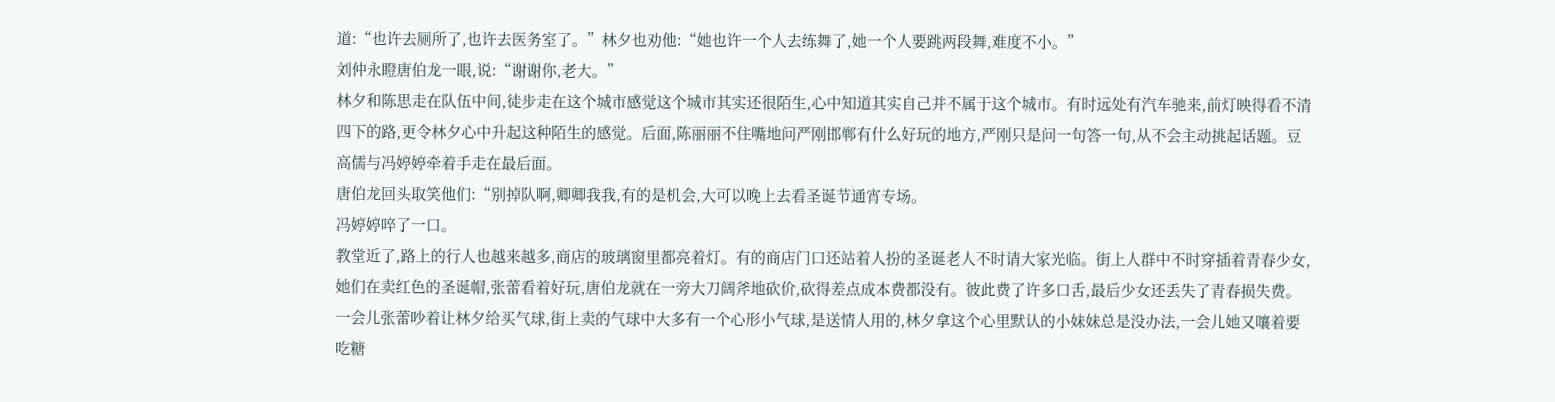道:“也许去厕所了,也许去医务室了。”林夕也劝他:“她也许一个人去练舞了,她一个人要跳两段舞,难度不小。”
刘仲永瞪唐伯龙一眼,说:“谢谢你,老大。”
林夕和陈思走在队伍中间,徒步走在这个城市感觉这个城市其实还很陌生,心中知道其实自己并不属于这个城市。有时远处有汽车驰来,前灯映得看不清四下的路,更令林夕心中升起这种陌生的感觉。后面,陈丽丽不住嘴地问严刚邯郸有什么好玩的地方,严刚只是问一句答一句,从不会主动挑起话题。豆高儒与冯婷婷牵着手走在最后面。
唐伯龙回头取笑他们:“别掉队啊,卿卿我我,有的是机会,大可以晚上去看圣诞节通宵专场。
冯婷婷啐了一口。
教堂近了,路上的行人也越来越多,商店的玻璃窗里都亮着灯。有的商店门口还站着人扮的圣诞老人不时请大家光临。街上人群中不时穿插着青春少女,她们在卖红色的圣诞帽,张蕾看着好玩,唐伯龙就在一旁大刀阔斧地砍价,砍得差点成本费都没有。彼此费了许多口舌,最后少女还丢失了青春损失费。一会儿张蕾吵着让林夕给买气球,街上卖的气球中大多有一个心形小气球,是送情人用的,林夕拿这个心里默认的小妹妹总是没办法,一会儿她又嚷着要吃糖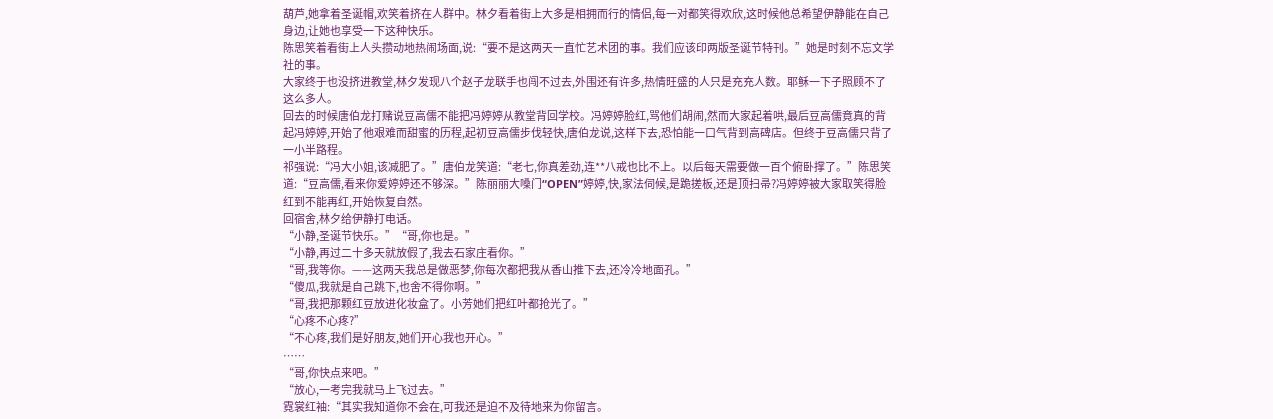葫芦,她拿着圣诞帽,欢笑着挤在人群中。林夕看着街上大多是相拥而行的情侣,每一对都笑得欢欣,这时候他总希望伊静能在自己身边,让她也享受一下这种快乐。
陈思笑着看街上人头攒动地热闹场面,说:“要不是这两天一直忙艺术团的事。我们应该印两版圣诞节特刊。”她是时刻不忘文学社的事。
大家终于也没挤进教堂,林夕发现八个赵子龙联手也闯不过去,外围还有许多,热情旺盛的人只是充充人数。耶稣一下子照顾不了这么多人。
回去的时候唐伯龙打赌说豆高儒不能把冯婷婷从教堂背回学校。冯婷婷脸红,骂他们胡闹,然而大家起着哄,最后豆高儒竟真的背起冯婷婷,开始了他艰难而甜蜜的历程,起初豆高儒步伐轻快,唐伯龙说,这样下去,恐怕能一口气背到高碑店。但终于豆高儒只背了一小半路程。
祁强说:“冯大小姐,该减肥了。”唐伯龙笑道:“老七,你真差劲,连**八戒也比不上。以后每天需要做一百个俯卧撑了。”陈思笑道:“豆高儒,看来你爱婷婷还不够深。”陈丽丽大嗓门“OPEN”婷婷,快,家法伺候,是跪搓板,还是顶扫帚?冯婷婷被大家取笑得脸红到不能再红,开始恢复自然。
回宿舍,林夕给伊静打电话。
“小静,圣诞节快乐。”“哥,你也是。”
“小静,再过二十多天就放假了,我去石家庄看你。”
“哥,我等你。——这两天我总是做恶梦,你每次都把我从香山推下去,还冷冷地面孔。”
“傻瓜,我就是自己跳下,也舍不得你啊。”
“哥,我把那颗红豆放进化妆盒了。小芳她们把红叶都抢光了。”
“心疼不心疼?”
“不心疼,我们是好朋友,她们开心我也开心。”
……
“哥,你快点来吧。”
“放心,一考完我就马上飞过去。”
霓裳红袖:“其实我知道你不会在,可我还是迫不及待地来为你留言。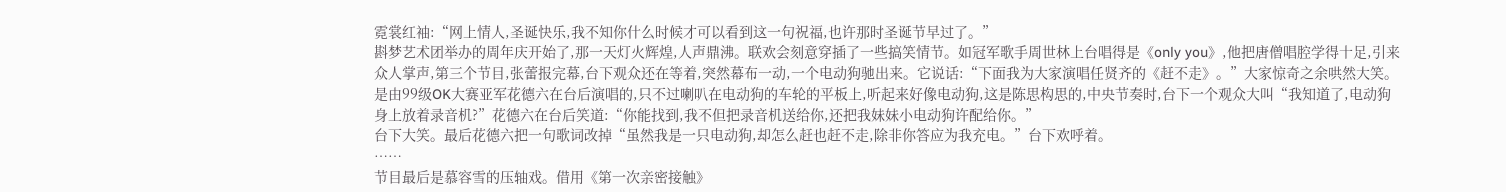霓裳红袖:“网上情人,圣诞快乐,我不知你什么时候才可以看到这一句祝福,也许那时圣诞节早过了。”
斟梦艺术团举办的周年庆开始了,那一天灯火辉煌,人声鼎沸。联欢会刻意穿插了一些搞笑情节。如冠军歌手周世林上台唱得是《only you》,他把唐僧唱腔学得十足,引来众人掌声,第三个节目,张蕾报完幕,台下观众还在等着,突然幕布一动,一个电动狗驰出来。它说话:“下面我为大家演唱任贤齐的《赶不走》。”大家惊奇之余哄然大笑。是由99级OK大赛亚军花德六在台后演唱的,只不过喇叭在电动狗的车轮的平板上,听起来好像电动狗,这是陈思构思的,中央节奏时,台下一个观众大叫“我知道了,电动狗身上放着录音机?”花德六在台后笑道:“你能找到,我不但把录音机送给你,还把我妹妹小电动狗许配给你。”
台下大笑。最后花德六把一句歌词改掉“虽然我是一只电动狗,却怎么赶也赶不走,除非你答应为我充电。”台下欢呼着。
……
节目最后是慕容雪的压轴戏。借用《第一次亲密接触》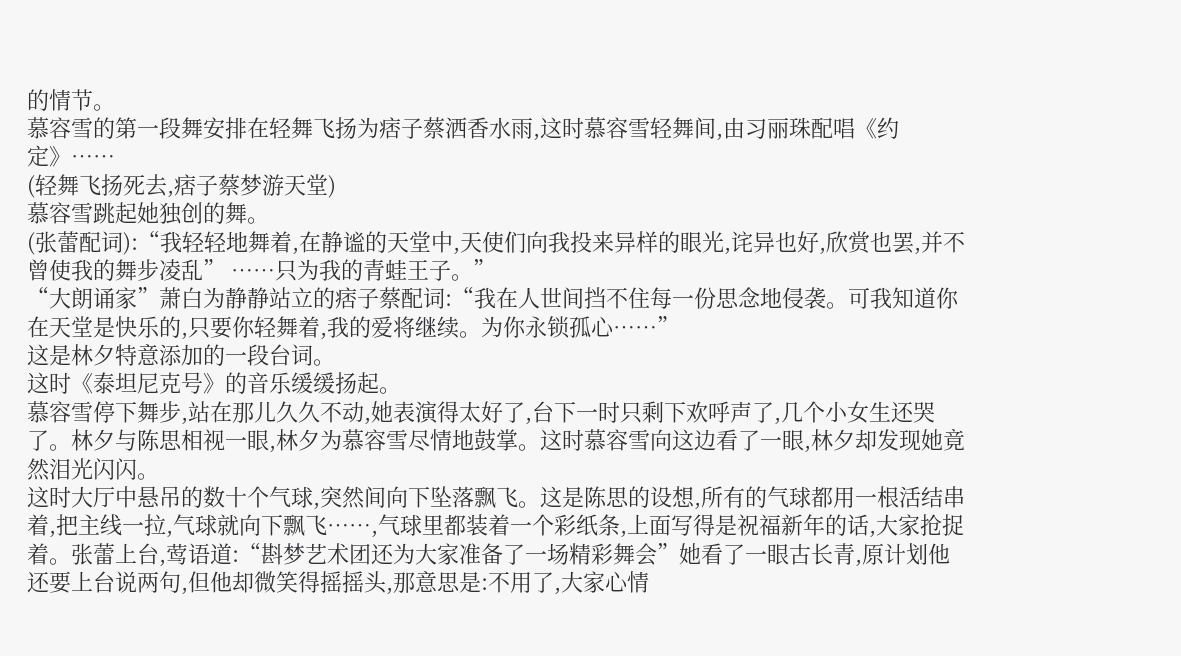的情节。
慕容雪的第一段舞安排在轻舞飞扬为痞子蔡洒香水雨,这时慕容雪轻舞间,由习丽珠配唱《约定》……
(轻舞飞扬死去,痞子蔡梦游天堂)
慕容雪跳起她独创的舞。
(张蕾配词):“我轻轻地舞着,在静谧的天堂中,天使们向我投来异样的眼光,诧异也好,欣赏也罢,并不曾使我的舞步凌乱” ……只为我的青蛙王子。”
“大朗诵家”萧白为静静站立的痞子蔡配词:“我在人世间挡不住每一份思念地侵袭。可我知道你在天堂是快乐的,只要你轻舞着,我的爱将继续。为你永锁孤心……”
这是林夕特意添加的一段台词。
这时《泰坦尼克号》的音乐缓缓扬起。
慕容雪停下舞步,站在那儿久久不动,她表演得太好了,台下一时只剩下欢呼声了,几个小女生还哭了。林夕与陈思相视一眼,林夕为慕容雪尽情地鼓掌。这时慕容雪向这边看了一眼,林夕却发现她竟然泪光闪闪。
这时大厅中悬吊的数十个气球,突然间向下坠落飘飞。这是陈思的设想,所有的气球都用一根活结串着,把主线一拉,气球就向下飘飞……,气球里都装着一个彩纸条,上面写得是祝福新年的话,大家抢捉着。张蕾上台,莺语道:“斟梦艺术团还为大家准备了一场精彩舞会”她看了一眼古长青,原计划他还要上台说两句,但他却微笑得摇摇头,那意思是:不用了,大家心情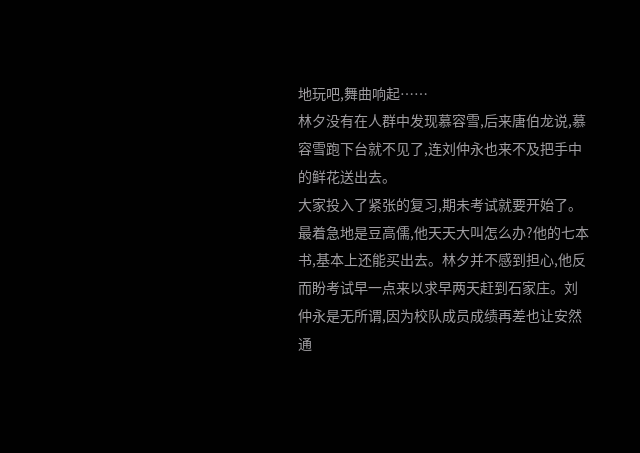地玩吧,舞曲响起……
林夕没有在人群中发现慕容雪,后来唐伯龙说,慕容雪跑下台就不见了,连刘仲永也来不及把手中的鲜花送出去。
大家投入了紧张的复习,期未考试就要开始了。最着急地是豆高儒,他天天大叫怎么办?他的七本书,基本上还能买出去。林夕并不感到担心,他反而盼考试早一点来以求早两天赶到石家庄。刘仲永是无所谓,因为校队成员成绩再差也让安然通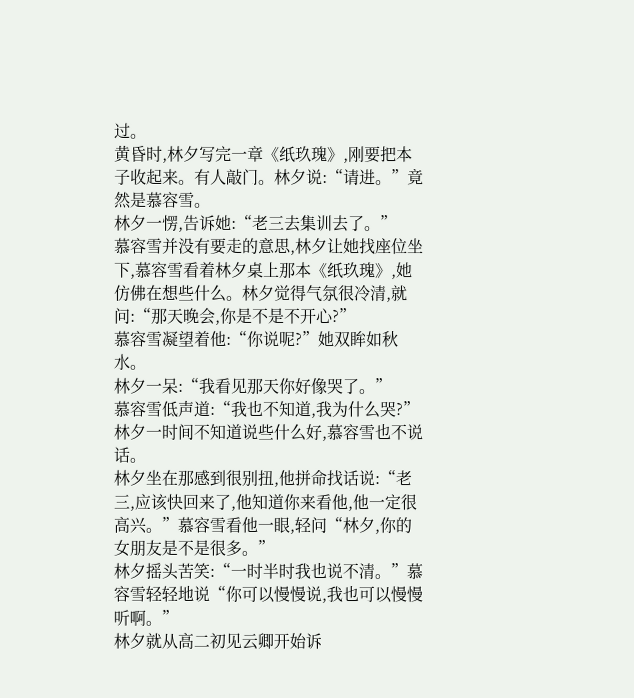过。
黄昏时,林夕写完一章《纸玖瑰》,刚要把本子收起来。有人敲门。林夕说:“请进。”竟然是慕容雪。
林夕一愣,告诉她:“老三去集训去了。”
慕容雪并没有要走的意思,林夕让她找座位坐下,慕容雪看着林夕桌上那本《纸玖瑰》,她仿佛在想些什么。林夕觉得气氛很冷清,就问:“那天晚会,你是不是不开心?”
慕容雪凝望着他:“你说呢?”她双眸如秋水。
林夕一呆:“我看见那天你好像哭了。”
慕容雪低声道:“我也不知道,我为什么哭?”
林夕一时间不知道说些什么好,慕容雪也不说话。
林夕坐在那感到很别扭,他拼命找话说:“老三,应该快回来了,他知道你来看他,他一定很高兴。”慕容雪看他一眼,轻问“林夕,你的女朋友是不是很多。”
林夕摇头苦笑:“一时半时我也说不清。”慕容雪轻轻地说“你可以慢慢说,我也可以慢慢听啊。”
林夕就从高二初见云卿开始诉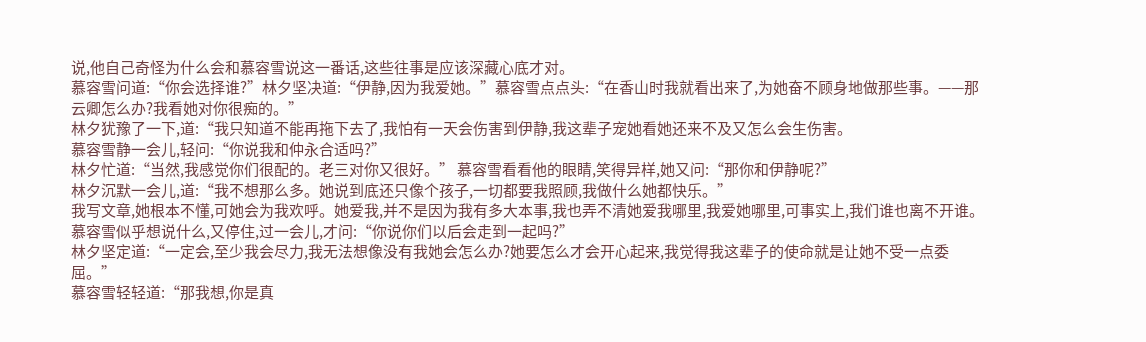说,他自己奇怪为什么会和慕容雪说这一番话,这些往事是应该深藏心底才对。
慕容雪问道:“你会选择谁?”林夕坚决道:“伊静,因为我爱她。”慕容雪点点头:“在香山时我就看出来了,为她奋不顾身地做那些事。——那云卿怎么办?我看她对你很痴的。”
林夕犹豫了一下,道:“我只知道不能再拖下去了,我怕有一天会伤害到伊静,我这辈子宠她看她还来不及又怎么会生伤害。
慕容雪静一会儿,轻问:“你说我和仲永合适吗?”
林夕忙道:“当然,我感觉你们很配的。老三对你又很好。” 慕容雪看看他的眼睛,笑得异样,她又问:“那你和伊静呢?”
林夕沉默一会儿,道:“我不想那么多。她说到底还只像个孩子,一切都要我照顾,我做什么她都快乐。”
我写文章,她根本不懂,可她会为我欢呼。她爱我,并不是因为我有多大本事,我也弄不清她爱我哪里,我爱她哪里,可事实上,我们谁也离不开谁。
慕容雪似乎想说什么,又停住,过一会儿,才问:“你说你们以后会走到一起吗?”
林夕坚定道:“一定会,至少我会尽力,我无法想像没有我她会怎么办?她要怎么才会开心起来,我觉得我这辈子的使命就是让她不受一点委屈。”
慕容雪轻轻道:“那我想,你是真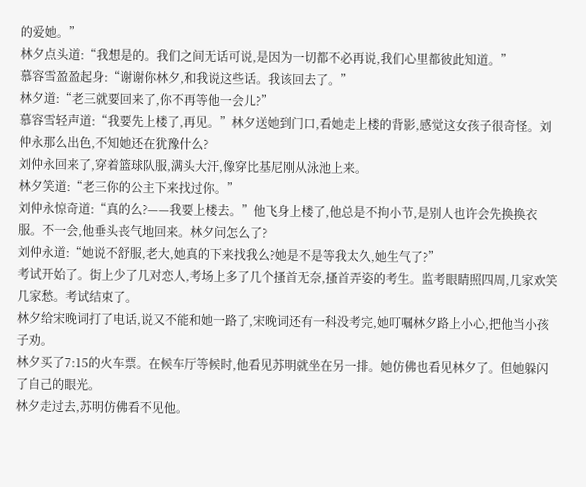的爱她。”
林夕点头道:“我想是的。我们之间无话可说,是因为一切都不必再说,我们心里都彼此知道。”
慕容雪盈盈起身:“谢谢你林夕,和我说这些话。我该回去了。”
林夕道:“老三就要回来了,你不再等他一会儿?”
慕容雪轻声道:“我要先上楼了,再见。”林夕送她到门口,看她走上楼的背影,感觉这女孩子很奇怪。刘仲永那么出色,不知她还在犹豫什么?
刘仲永回来了,穿着篮球队服,满头大汗,像穿比基尼刚从泳池上来。
林夕笑道:“老三你的公主下来找过你。”
刘仲永惊奇道:“真的么?——我要上楼去。”他飞身上楼了,他总是不拘小节,是别人也许会先换换衣服。不一会,他垂头丧气地回来。林夕问怎么了?
刘仲永道:“她说不舒服,老大,她真的下来找我么?她是不是等我太久,她生气了?”
考试开始了。街上少了几对恋人,考场上多了几个搔首无奈,搔首弄姿的考生。监考眼睛照四周,几家欢笑几家愁。考试结束了。
林夕给宋晚词打了电话,说又不能和她一路了,宋晚词还有一科没考完,她叮嘱林夕路上小心,把他当小孩子劝。
林夕买了7:15的火车票。在候车厅等候时,他看见苏明就坐在另一排。她仿佛也看见林夕了。但她躲闪了自己的眼光。
林夕走过去,苏明仿佛看不见他。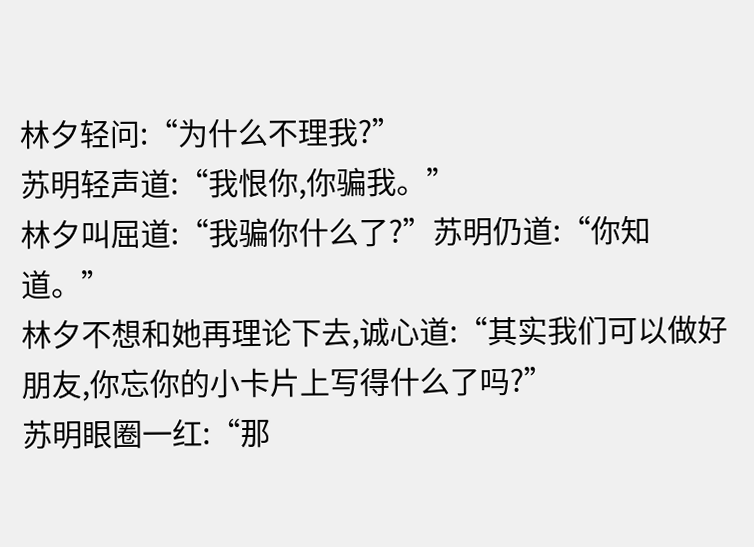林夕轻问:“为什么不理我?”
苏明轻声道:“我恨你,你骗我。”
林夕叫屈道:“我骗你什么了?”苏明仍道:“你知道。”
林夕不想和她再理论下去,诚心道:“其实我们可以做好朋友,你忘你的小卡片上写得什么了吗?”
苏明眼圈一红:“那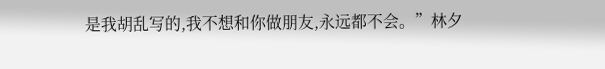是我胡乱写的,我不想和你做朋友,永远都不会。”林夕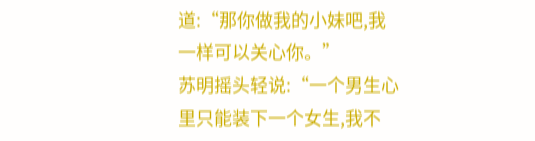道:“那你做我的小妹吧,我一样可以关心你。”
苏明摇头轻说:“一个男生心里只能装下一个女生,我不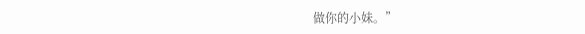做你的小妹。”